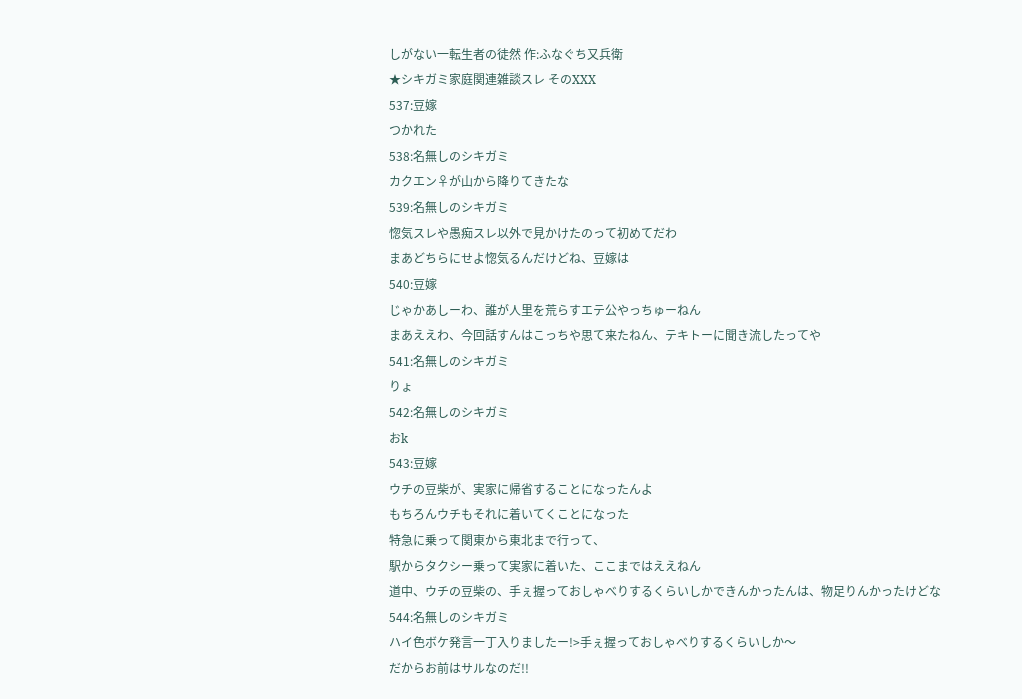しがない一転生者の徒然 作:ふなぐち又兵衛
★シキガミ家庭関連雑談スレ そのXXX
537:豆嫁
つかれた
538:名無しのシキガミ
カクエン♀が山から降りてきたな
539:名無しのシキガミ
惚気スレや愚痴スレ以外で見かけたのって初めてだわ
まあどちらにせよ惚気るんだけどね、豆嫁は
540:豆嫁
じゃかあしーわ、誰が人里を荒らすエテ公やっちゅーねん
まあええわ、今回話すんはこっちや思て来たねん、テキトーに聞き流したってや
541:名無しのシキガミ
りょ
542:名無しのシキガミ
おk
543:豆嫁
ウチの豆柴が、実家に帰省することになったんよ
もちろんウチもそれに着いてくことになった
特急に乗って関東から東北まで行って、
駅からタクシー乗って実家に着いた、ここまではええねん
道中、ウチの豆柴の、手ぇ握っておしゃべりするくらいしかできんかったんは、物足りんかったけどな
544:名無しのシキガミ
ハイ色ボケ発言一丁入りましたー!>手ぇ握っておしゃべりするくらいしか〜
だからお前はサルなのだ!!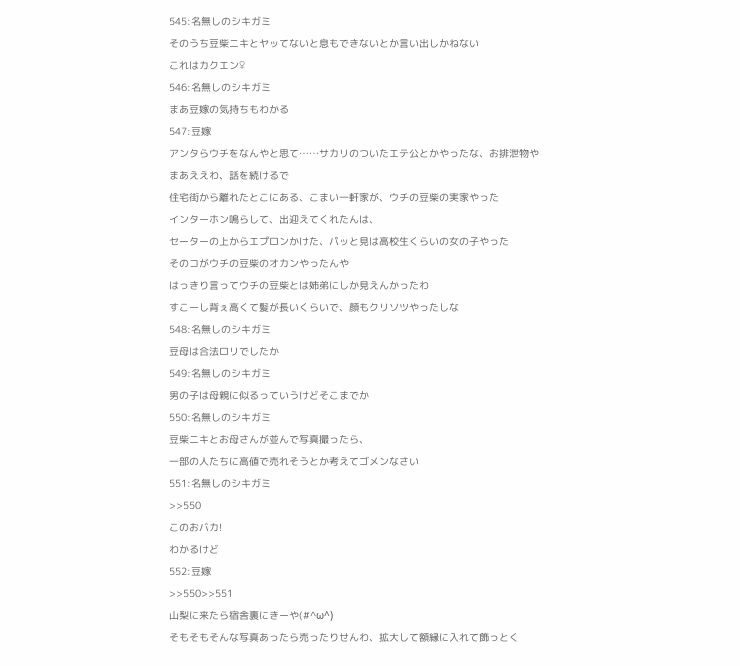545:名無しのシキガミ
そのうち豆柴ニキとヤッてないと息もできないとか言い出しかねない
これはカクエン♀
546:名無しのシキガミ
まあ豆嫁の気持ちもわかる
547:豆嫁
アンタらウチをなんやと思て……サカリのついたエテ公とかやったな、お排泄物や
まあええわ、話を続けるで
住宅街から離れたとこにある、こまい一軒家が、ウチの豆柴の実家やった
インターホン鳴らして、出迎えてくれたんは、
セーターの上からエプロンかけた、パッと見は高校生くらいの女の子やった
そのコがウチの豆柴のオカンやったんや
はっきり言ってウチの豆柴とは姉弟にしか見えんかったわ
すこーし背ぇ高くて髪が長いくらいで、顔もクリソツやったしな
548:名無しのシキガミ
豆母は合法ロリでしたか
549:名無しのシキガミ
男の子は母親に似るっていうけどそこまでか
550:名無しのシキガミ
豆柴ニキとお母さんが並んで写真撮ったら、
一部の人たちに高値で売れそうとか考えてゴメンなさい
551:名無しのシキガミ
>>550
このおバカ!
わかるけど
552:豆嫁
>>550>>551
山梨に来たら宿舎裏にきーや(#^ω^)
そもそもそんな写真あったら売ったりせんわ、拡大して額縁に入れて飾っとく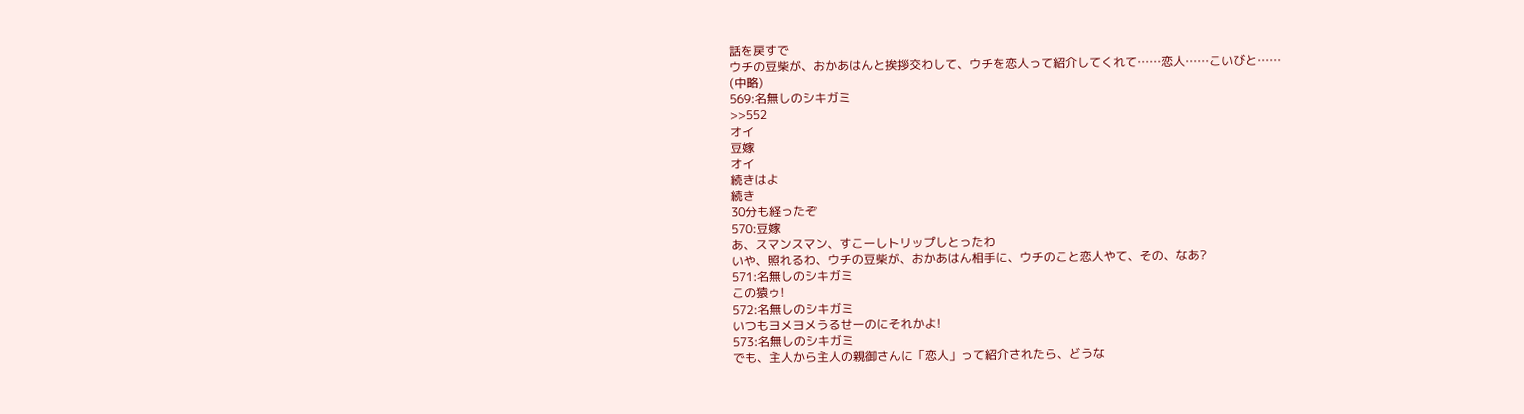話を戻すで
ウチの豆柴が、おかあはんと挨拶交わして、ウチを恋人って紹介してくれて……恋人……こいびと……
(中略)
569:名無しのシキガミ
>>552
オイ
豆嫁
オイ
続きはよ
続き
30分も経ったぞ
570:豆嫁
あ、スマンスマン、すこーしトリップしとったわ
いや、照れるわ、ウチの豆柴が、おかあはん相手に、ウチのこと恋人やて、その、なあ?
571:名無しのシキガミ
この猿ゥ!
572:名無しのシキガミ
いつもヨメヨメうるせーのにそれかよ!
573:名無しのシキガミ
でも、主人から主人の親御さんに「恋人」って紹介されたら、どうな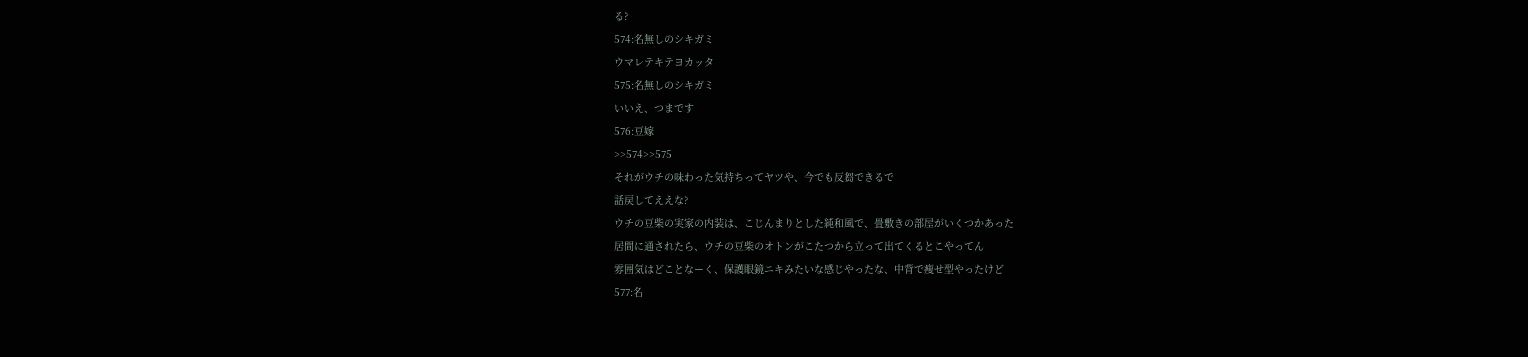る?
574:名無しのシキガミ
ウマレテキテヨカッタ
575:名無しのシキガミ
いいえ、つまです
576:豆嫁
>>574>>575
それがウチの味わった気持ちってヤツや、今でも反芻できるで
話戻してええな?
ウチの豆柴の実家の内装は、こじんまりとした純和風で、畳敷きの部屋がいくつかあった
居間に通されたら、ウチの豆柴のオトンがこたつから立って出てくるとこやってん
雰囲気はどことなーく、保護眼鏡ニキみたいな感じやったな、中背で痩せ型やったけど
577:名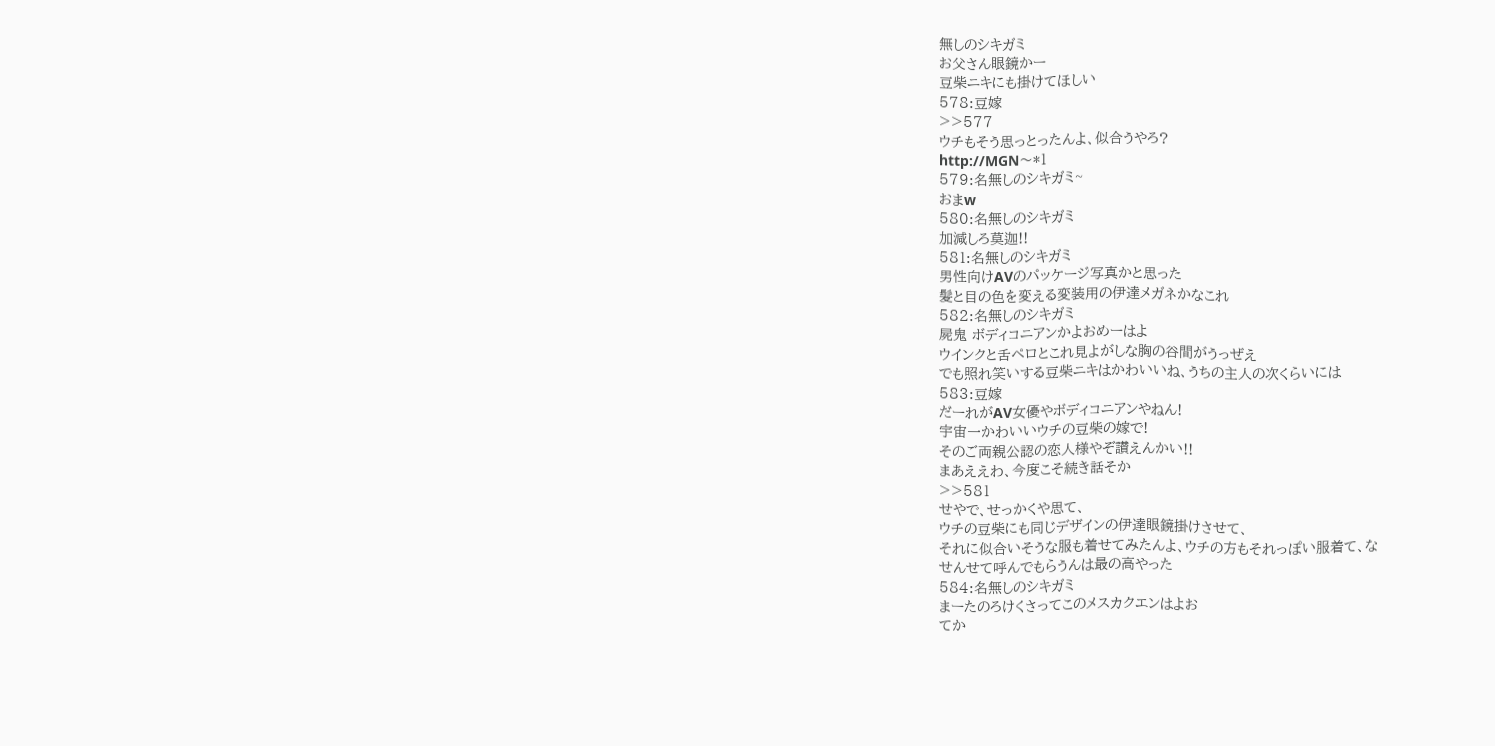無しのシキガミ
お父さん眼鏡かー
豆柴ニキにも掛けてほしい
578:豆嫁
>>577
ウチもそう思っとったんよ、似合うやろ?
http://MGN〜*1
579:名無しのシキガミ~
おまw
580:名無しのシキガミ
加減しろ莫迦!!
581:名無しのシキガミ
男性向けAVのパッケージ写真かと思った
髪と目の色を変える変装用の伊達メガネかなこれ
582:名無しのシキガミ
屍鬼 ボディコニアンかよおめーはよ
ウインクと舌ペロとこれ見よがしな胸の谷間がうっぜえ
でも照れ笑いする豆柴ニキはかわいいね、うちの主人の次くらいには
583:豆嫁
だーれがAV女優やボディコニアンやねん!
宇宙一かわいいウチの豆柴の嫁で!
そのご両親公認の恋人様やぞ讃えんかい!!
まあええわ、今度こそ続き話そか
>>581
せやで、せっかくや思て、
ウチの豆柴にも同じデザインの伊達眼鏡掛けさせて、
それに似合いそうな服も着せてみたんよ、ウチの方もそれっぽい服着て、な
せんせて呼んでもらうんは最の高やった
584:名無しのシキガミ
まーたのろけくさってこのメスカクエンはよお
てか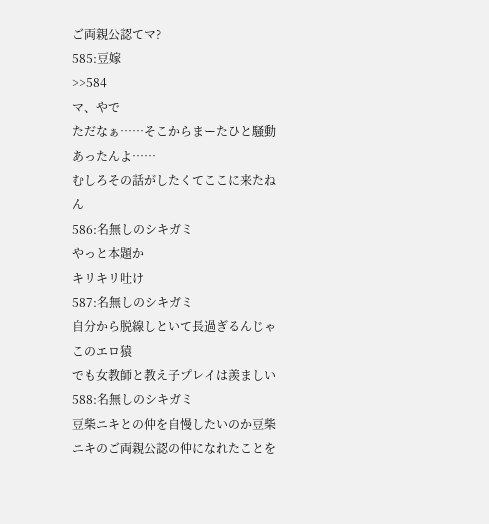ご両親公認てマ?
585:豆嫁
>>584
マ、やで
ただなぁ……そこからまーたひと騒動あったんよ……
むしろその話がしたくてここに来たねん
586:名無しのシキガミ
やっと本題か
キリキリ吐け
587:名無しのシキガミ
自分から脱線しといて長過ぎるんじゃこのエロ猿
でも女教師と教え子プレイは羨ましい
588:名無しのシキガミ
豆柴ニキとの仲を自慢したいのか豆柴ニキのご両親公認の仲になれたことを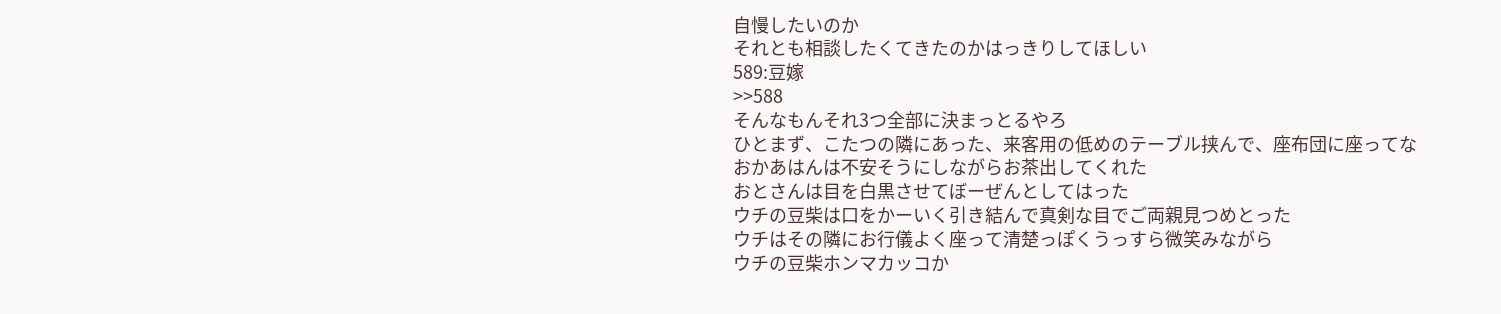自慢したいのか
それとも相談したくてきたのかはっきりしてほしい
589:豆嫁
>>588
そんなもんそれ3つ全部に決まっとるやろ
ひとまず、こたつの隣にあった、来客用の低めのテーブル挟んで、座布団に座ってな
おかあはんは不安そうにしながらお茶出してくれた
おとさんは目を白黒させてぼーぜんとしてはった
ウチの豆柴は口をかーいく引き結んで真剣な目でご両親見つめとった
ウチはその隣にお行儀よく座って清楚っぽくうっすら微笑みながら
ウチの豆柴ホンマカッコか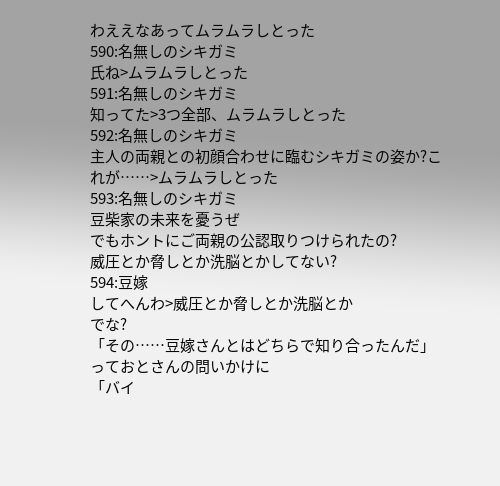わええなあってムラムラしとった
590:名無しのシキガミ
氏ね>ムラムラしとった
591:名無しのシキガミ
知ってた>3つ全部、ムラムラしとった
592:名無しのシキガミ
主人の両親との初顔合わせに臨むシキガミの姿か?これが……>ムラムラしとった
593:名無しのシキガミ
豆柴家の未来を憂うぜ
でもホントにご両親の公認取りつけられたの?
威圧とか脅しとか洗脳とかしてない?
594:豆嫁
してへんわ>威圧とか脅しとか洗脳とか
でな?
「その……豆嫁さんとはどちらで知り合ったんだ」っておとさんの問いかけに
「バイ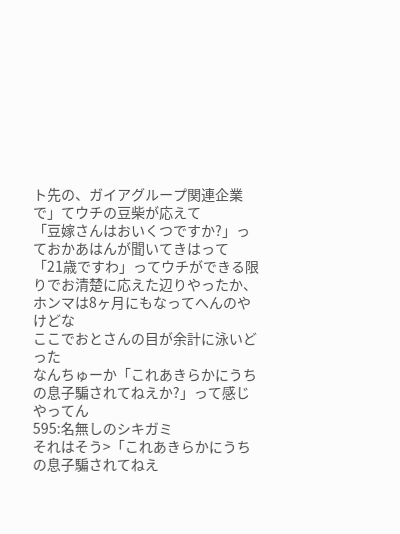ト先の、ガイアグループ関連企業で」てウチの豆柴が応えて
「豆嫁さんはおいくつですか?」っておかあはんが聞いてきはって
「21歳ですわ」ってウチができる限りでお清楚に応えた辺りやったか、ホンマは8ヶ月にもなってへんのやけどな
ここでおとさんの目が余計に泳いどった
なんちゅーか「これあきらかにうちの息子騙されてねえか?」って感じやってん
595:名無しのシキガミ
それはそう>「これあきらかにうちの息子騙されてねえ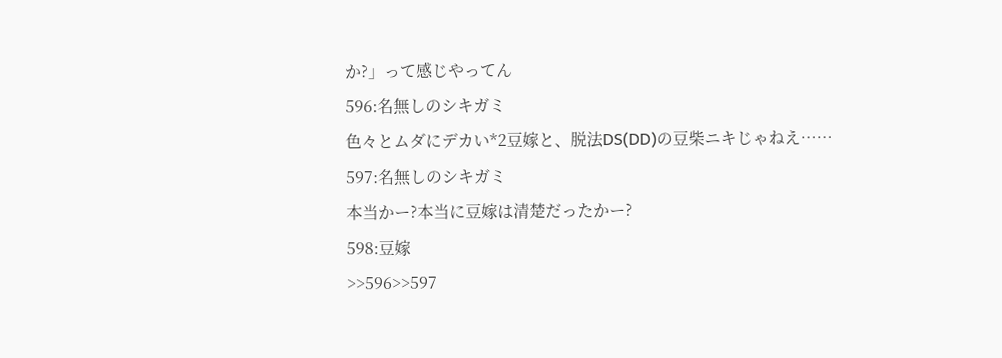か?」って感じやってん
596:名無しのシキガミ
色々とムダにデカい*2豆嫁と、脱法DS(DD)の豆柴ニキじゃねえ……
597:名無しのシキガミ
本当かー?本当に豆嫁は清楚だったかー?
598:豆嫁
>>596>>597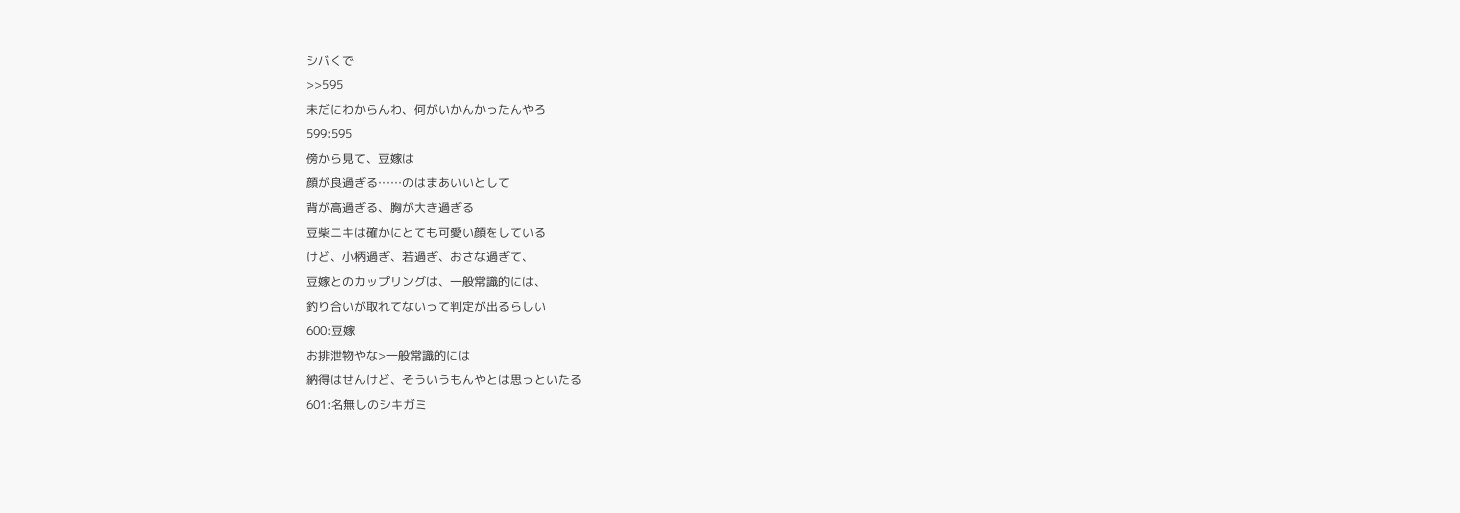シバくで
>>595
未だにわからんわ、何がいかんかったんやろ
599:595
傍から見て、豆嫁は
顔が良過ぎる……のはまあいいとして
背が高過ぎる、胸が大き過ぎる
豆柴ニキは確かにとても可愛い顔をしている
けど、小柄過ぎ、若過ぎ、おさな過ぎて、
豆嫁とのカップリングは、一般常識的には、
釣り合いが取れてないって判定が出るらしい
600:豆嫁
お排泄物やな>一般常識的には
納得はせんけど、そういうもんやとは思っといたる
601:名無しのシキガミ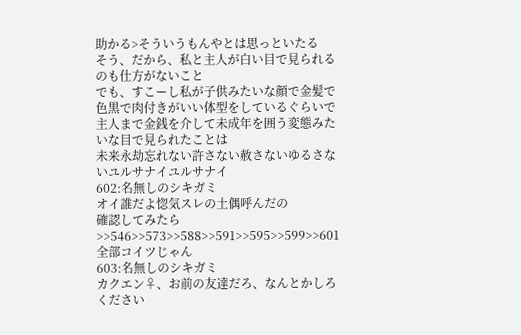助かる>そういうもんやとは思っといたる
そう、だから、私と主人が白い目で見られるのも仕方がないこと
でも、すこーし私が子供みたいな顔で金髪で色黒で肉付きがいい体型をしているぐらいで
主人まで金銭を介して未成年を囲う変態みたいな目で見られたことは
未来永劫忘れない許さない赦さないゆるさないユルサナイユルサナイ
602:名無しのシキガミ
オイ誰だよ惚気スレの土偶呼んだの
確認してみたら>>546>>573>>588>>591>>595>>599>>601
全部コイツじゃん
603:名無しのシキガミ
カクエン♀、お前の友達だろ、なんとかしろください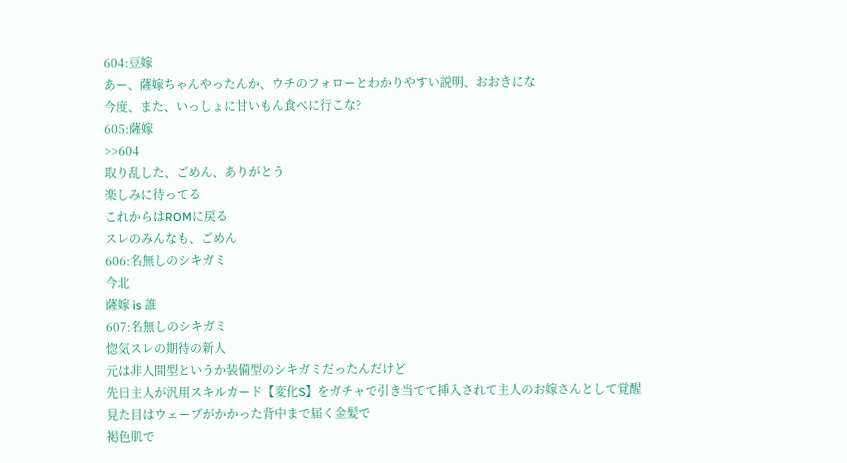604:豆嫁
あー、薩嫁ちゃんやったんか、ウチのフォローとわかりやすい説明、おおきにな
今度、また、いっしょに甘いもん食べに行こな?
605:薩嫁
>>604
取り乱した、ごめん、ありがとう
楽しみに待ってる
これからはROMに戻る
スレのみんなも、ごめん
606:名無しのシキガミ
今北
薩嫁 is 誰
607:名無しのシキガミ
惚気スレの期待の新人
元は非人間型というか装備型のシキガミだったんだけど
先日主人が汎用スキルカード【変化S】をガチャで引き当てて挿入されて主人のお嫁さんとして覚醒
見た目はウェーブがかかった背中まで届く金髪で
褐色肌で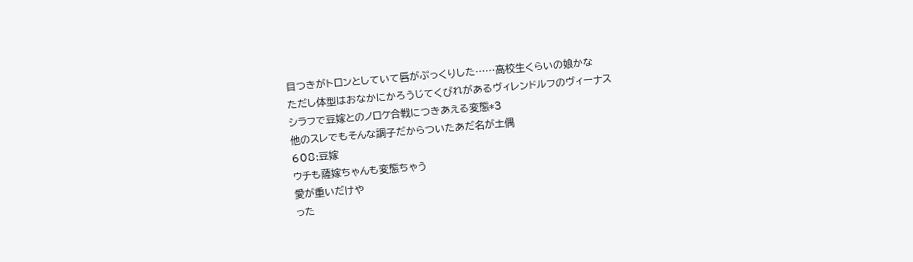目つきがトロンとしていて唇がぷっくりした……高校生くらいの娘かな
ただし体型はおなかにかろうじてくびれがあるヴィレンドルフのヴィーナス
シラフで豆嫁とのノロケ合戦につきあえる変態*3
他のスレでもそんな調子だからついたあだ名が土偶
608:豆嫁
ウチも薩嫁ちゃんも変態ちゃう
愛が重いだけや
った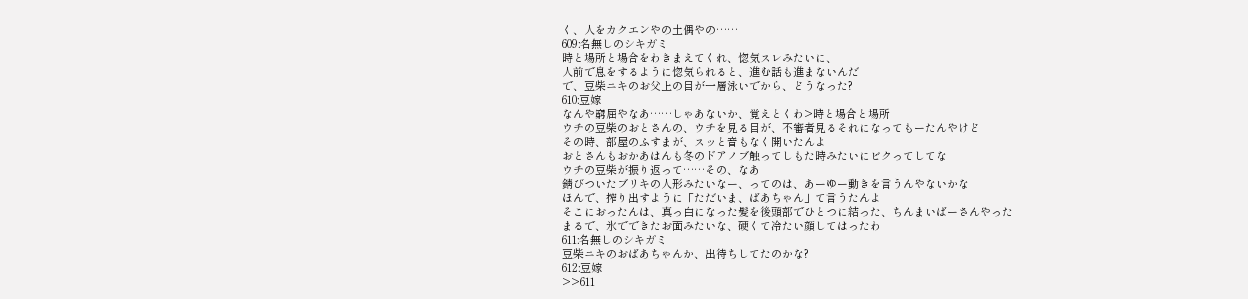く、人をカクエンやの土偶やの……
609:名無しのシキガミ
時と場所と場合をわきまえてくれ、惚気スレみたいに、
人前で息をするように惚気られると、進む話も進まないんだ
で、豆柴ニキのお父上の目が一層泳いでから、どうなった?
610:豆嫁
なんや窮屈やなあ……しゃあないか、覚えとくわ>時と場合と場所
ウチの豆柴のおとさんの、ウチを見る目が、不審者見るそれになってもーたんやけど
その時、部屋のふすまが、スッと音もなく開いたんよ
おとさんもおかあはんも冬のドアノブ触ってしもた時みたいにビクってしてな
ウチの豆柴が振り返って……その、なあ
錆びついたブリキの人形みたいなー、ってのは、あーゆー動きを言うんやないかな
ほんで、搾り出すように「ただいま、ばあちゃん」て言うたんよ
そこにおったんは、真っ白になった髪を後頭部でひとつに結った、ちんまいばーさんやった
まるで、氷でできたお面みたいな、硬くて冷たい顔してはったわ
611:名無しのシキガミ
豆柴ニキのおばあちゃんか、出待ちしてたのかな?
612:豆嫁
>>611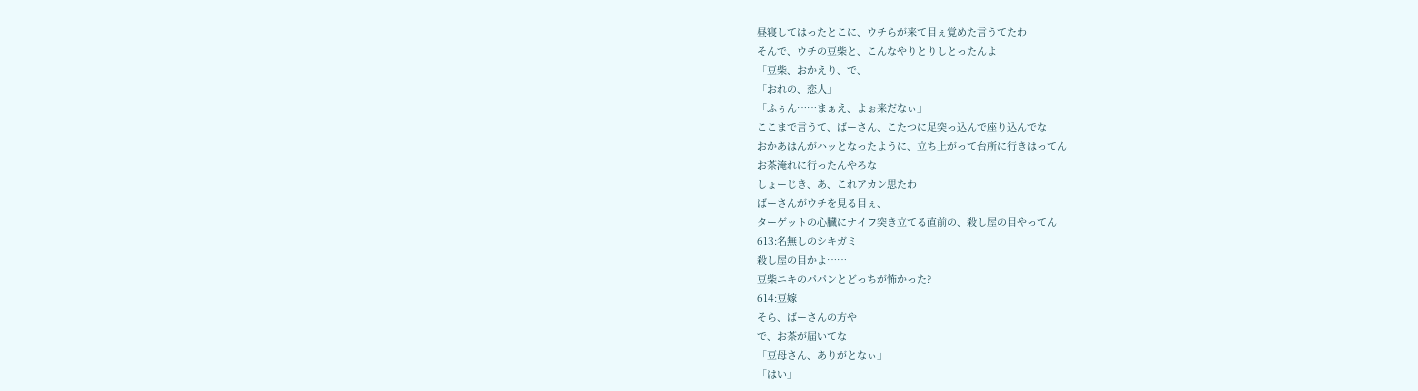昼寝してはったとこに、ウチらが来て目ぇ覚めた言うてたわ
そんで、ウチの豆柴と、こんなやりとりしとったんよ
「豆柴、おかえり、で、
「おれの、恋人」
「ふぅん……まぁえ、よぉ来だなぃ」
ここまで言うて、ばーさん、こたつに足突っ込んで座り込んでな
おかあはんがハッとなったように、立ち上がって台所に行きはってん
お茶淹れに行ったんやろな
しょーじき、あ、これアカン思たわ
ばーさんがウチを見る目ぇ、
ターゲットの心臓にナイフ突き立てる直前の、殺し屋の目やってん
613:名無しのシキガミ
殺し屋の目かよ……
豆柴ニキのパパンとどっちが怖かった?
614:豆嫁
そら、ばーさんの方や
で、お茶が届いてな
「豆母さん、ありがとなぃ」
「はい」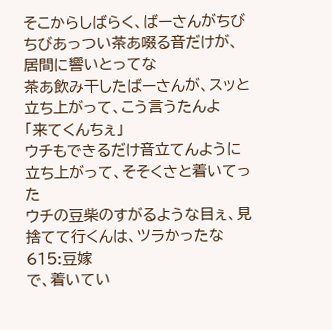そこからしばらく、ばーさんがちびちびあっつい茶あ啜る音だけが、居間に響いとってな
茶あ飲み干したばーさんが、スッと立ち上がって、こう言うたんよ
「来てくんちぇ」
ウチもできるだけ音立てんように立ち上がって、そそくさと着いてった
ウチの豆柴のすがるような目ぇ、見捨てて行くんは、ツラかったな
615:豆嫁
で、着いてい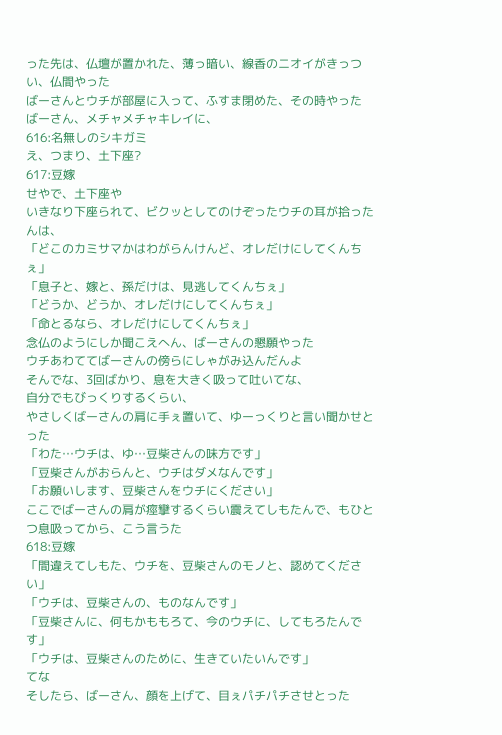った先は、仏壇が置かれた、薄っ暗い、線香のニオイがきっつい、仏間やった
ばーさんとウチが部屋に入って、ふすま閉めた、その時やった
ばーさん、メチャメチャキレイに、
616:名無しのシキガミ
え、つまり、土下座?
617:豆嫁
せやで、土下座や
いきなり下座られて、ビクッとしてのけぞったウチの耳が拾ったんは、
「どこのカミサマかはわがらんけんど、オレだけにしてくんちぇ」
「息子と、嫁と、孫だけは、見逃してくんちぇ」
「どうか、どうか、オレだけにしてくんちぇ」
「命とるなら、オレだけにしてくんちぇ」
念仏のようにしか聞こえへん、ばーさんの懇願やった
ウチあわててばーさんの傍らにしゃがみ込んだんよ
そんでな、3回ばかり、息を大きく吸って吐いてな、
自分でもびっくりするくらい、
やさしくばーさんの肩に手ぇ置いて、ゆーっくりと言い聞かせとった
「わた…ウチは、ゆ…豆柴さんの味方です」
「豆柴さんがおらんと、ウチはダメなんです」
「お願いします、豆柴さんをウチにください」
ここでばーさんの肩が痙攣するくらい震えてしもたんで、もひとつ息吸ってから、こう言うた
618:豆嫁
「間違えてしもた、ウチを、豆柴さんのモノと、認めてください」
「ウチは、豆柴さんの、ものなんです」
「豆柴さんに、何もかももろて、今のウチに、してもろたんです」
「ウチは、豆柴さんのために、生きていたいんです」
てな
そしたら、ばーさん、顔を上げて、目ぇパチパチさせとった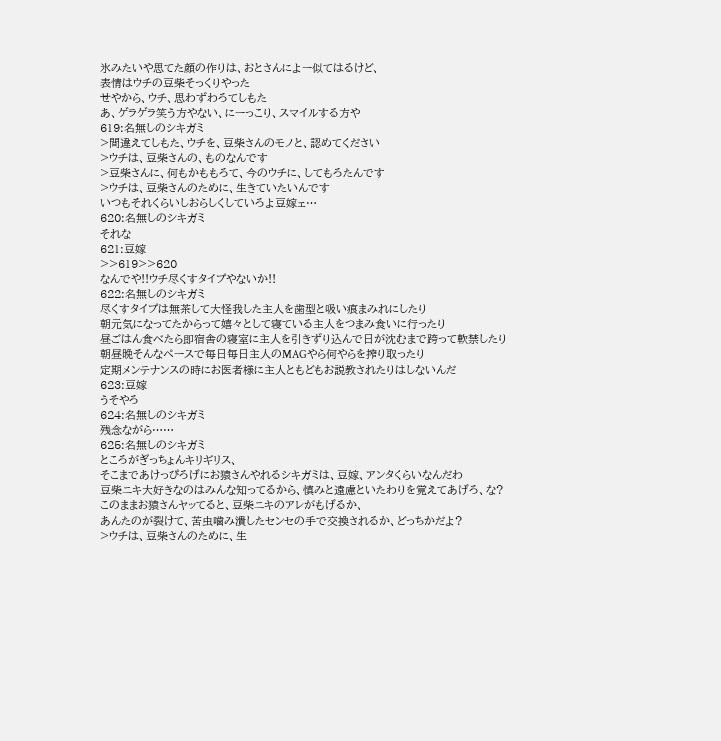氷みたいや思てた顔の作りは、おとさんによー似てはるけど、
表情はウチの豆柴そっくりやった
せやから、ウチ、思わずわろてしもた
あ、ゲラゲラ笑う方やない、にーっこり、スマイルする方や
619:名無しのシキガミ
>間違えてしもた、ウチを、豆柴さんのモノと、認めてください
>ウチは、豆柴さんの、ものなんです
>豆柴さんに、何もかももろて、今のウチに、してもろたんです
>ウチは、豆柴さんのために、生きていたいんです
いつもそれくらいしおらしくしていろよ豆嫁ェ…
620:名無しのシキガミ
それな
621:豆嫁
>>619>>620
なんでや!!ウチ尽くすタイプやないか!!
622:名無しのシキガミ
尽くすタイプは無茶して大怪我した主人を歯型と吸い痕まみれにしたり
朝元気になってたからって嬉々として寝ている主人をつまみ食いに行ったり
昼ごはん食べたら即宿舎の寝室に主人を引きずり込んで日が沈むまで跨って軟禁したり
朝昼晩そんなペースで毎日毎日主人のMAGやら何やらを搾り取ったり
定期メンテナンスの時にお医者様に主人ともどもお説教されたりはしないんだ
623:豆嫁
うそやろ
624:名無しのシキガミ
残念ながら……
625:名無しのシキガミ
ところがぎっちょんキリギリス、
そこまであけっぴろげにお猿さんやれるシキガミは、豆嫁、アンタくらいなんだわ
豆柴ニキ大好きなのはみんな知ってるから、慎みと遠慮といたわりを覚えてあげろ、な?
このままお猿さんヤッてると、豆柴ニキのアレがもげるか、
あんたのが裂けて、苦虫噛み潰したセンセの手で交換されるか、どっちかだよ?
>ウチは、豆柴さんのために、生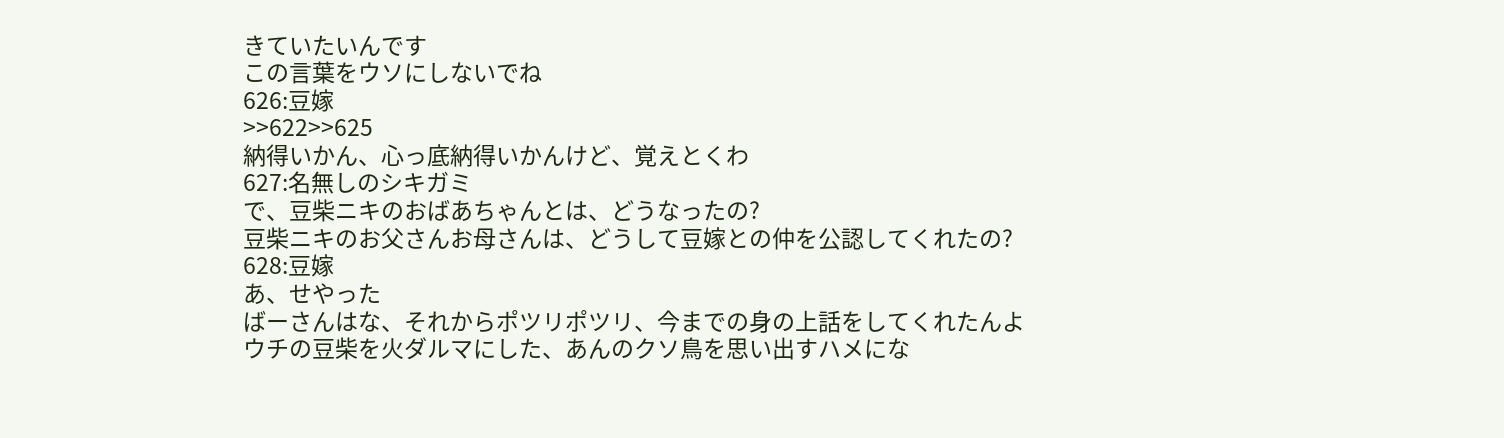きていたいんです
この言葉をウソにしないでね
626:豆嫁
>>622>>625
納得いかん、心っ底納得いかんけど、覚えとくわ
627:名無しのシキガミ
で、豆柴ニキのおばあちゃんとは、どうなったの?
豆柴ニキのお父さんお母さんは、どうして豆嫁との仲を公認してくれたの?
628:豆嫁
あ、せやった
ばーさんはな、それからポツリポツリ、今までの身の上話をしてくれたんよ
ウチの豆柴を火ダルマにした、あんのクソ鳥を思い出すハメにな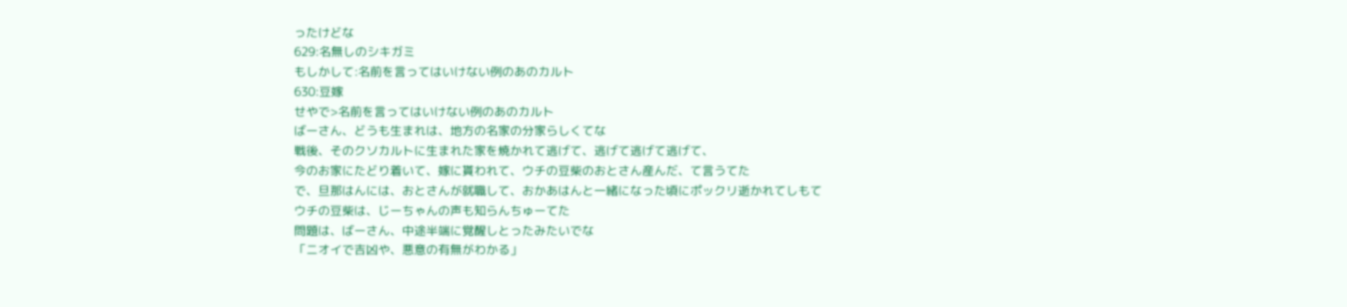ったけどな
629:名無しのシキガミ
もしかして:名前を言ってはいけない例のあのカルト
630:豆嫁
せやで>名前を言ってはいけない例のあのカルト
ばーさん、どうも生まれは、地方の名家の分家らしくてな
戦後、そのクソカルトに生まれた家を焼かれて逃げて、逃げて逃げて逃げて、
今のお家にたどり着いて、嫁に貰われて、ウチの豆柴のおとさん産んだ、て言うてた
で、旦那はんには、おとさんが就職して、おかあはんと一緒になった頃にポックリ逝かれてしもて
ウチの豆柴は、じーちゃんの声も知らんちゅーてた
問題は、ばーさん、中途半端に覚醒しとったみたいでな
「ニオイで吉凶や、悪意の有無がわかる」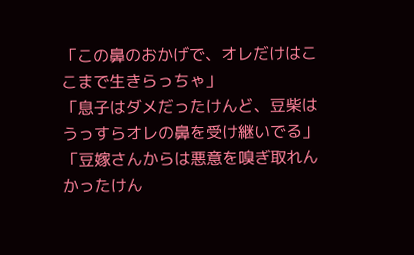「この鼻のおかげで、オレだけはここまで生きらっちゃ」
「息子はダメだったけんど、豆柴はうっすらオレの鼻を受け継いでる」
「豆嫁さんからは悪意を嗅ぎ取れんかったけん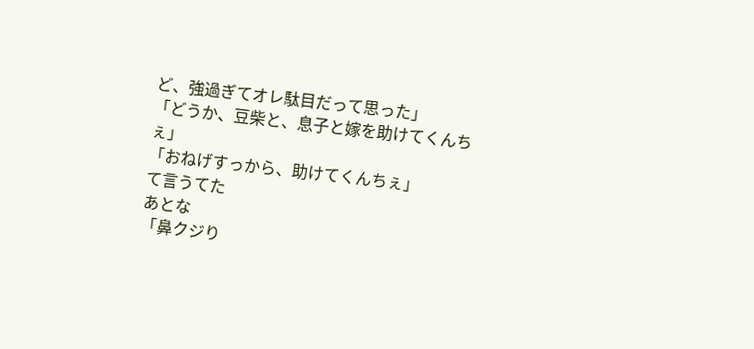ど、強過ぎてオレ駄目だって思った」
「どうか、豆柴と、息子と嫁を助けてくんちぇ」
「おねげすっから、助けてくんちぇ」
て言うてた
あとな
「鼻クジり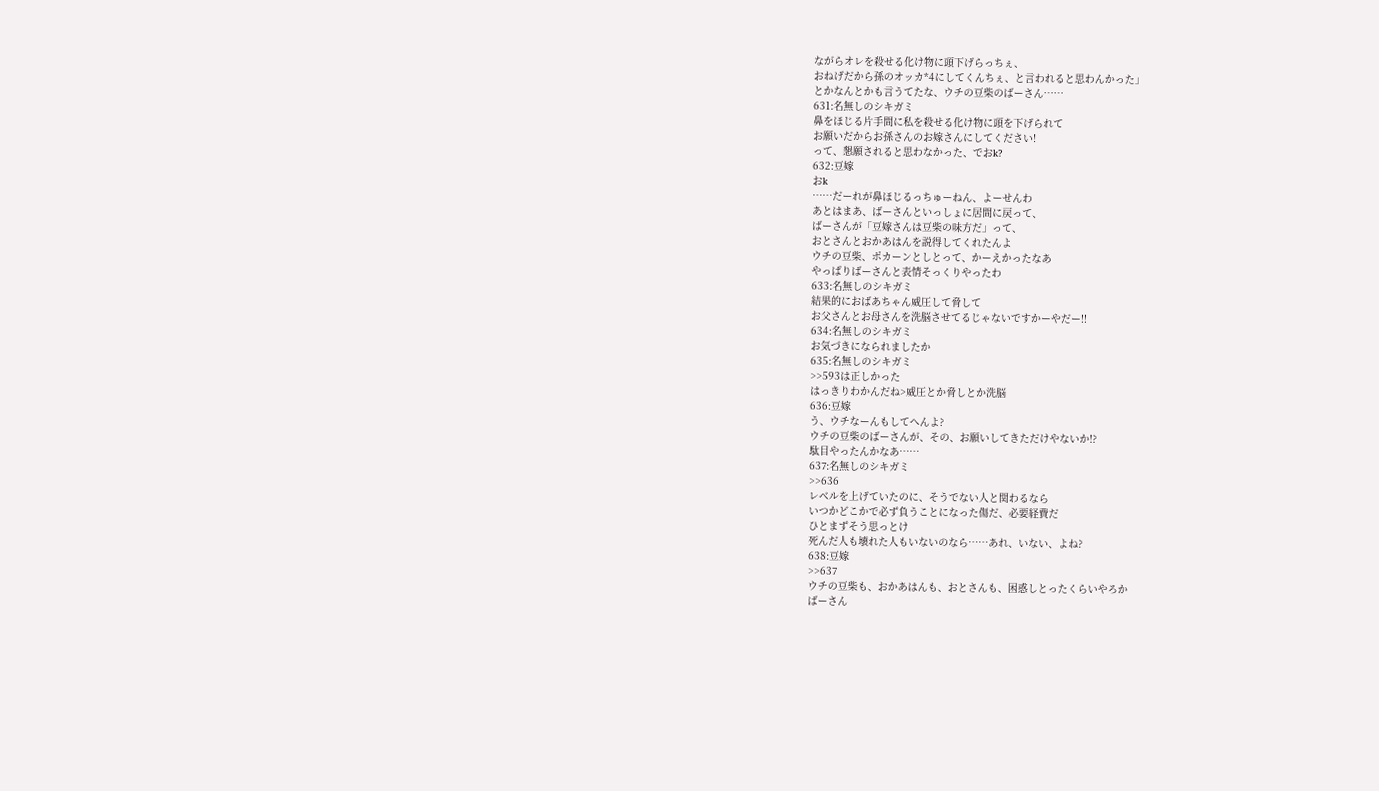ながらオレを殺せる化け物に頭下げらっちぇ、
おねげだから孫のオッカ*4にしてくんちぇ、と言われると思わんかった」
とかなんとかも言うてたな、ウチの豆柴のばーさん……
631:名無しのシキガミ
鼻をほじる片手間に私を殺せる化け物に頭を下げられて
お願いだからお孫さんのお嫁さんにしてください!
って、懇願されると思わなかった、でおk?
632:豆嫁
おk
……だーれが鼻ほじるっちゅーねん、よーせんわ
あとはまあ、ばーさんといっしょに居間に戻って、
ばーさんが「豆嫁さんは豆柴の味方だ」って、
おとさんとおかあはんを説得してくれたんよ
ウチの豆柴、ポカーンとしとって、かーえかったなあ
やっぱりばーさんと表情そっくりやったわ
633:名無しのシキガミ
結果的におばあちゃん威圧して脅して
お父さんとお母さんを洗脳させてるじゃないですかーやだー!!
634:名無しのシキガミ
お気づきになられましたか
635:名無しのシキガミ
>>593は正しかった
はっきりわかんだね>威圧とか脅しとか洗脳
636:豆嫁
う、ウチなーんもしてへんよ?
ウチの豆柴のばーさんが、その、お願いしてきただけやないか!?
駄目やったんかなあ……
637:名無しのシキガミ
>>636
レベルを上げていたのに、そうでない人と関わるなら
いつかどこかで必ず負うことになった傷だ、必要経費だ
ひとまずそう思っとけ
死んだ人も壊れた人もいないのなら……あれ、いない、よね?
638:豆嫁
>>637
ウチの豆柴も、おかあはんも、おとさんも、困惑しとったくらいやろか
ばーさん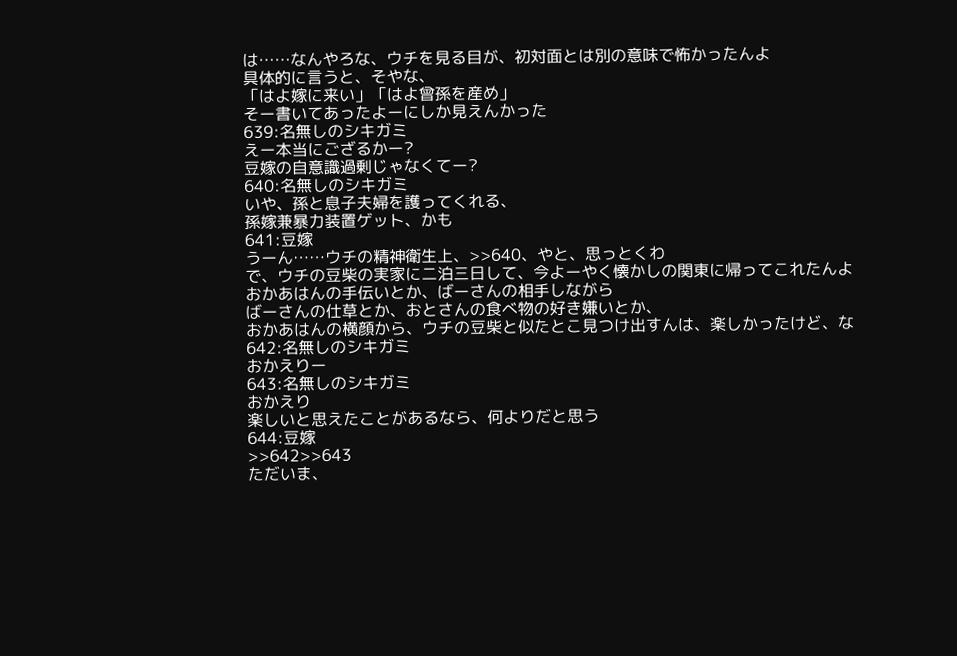は……なんやろな、ウチを見る目が、初対面とは別の意味で怖かったんよ
具体的に言うと、そやな、
「はよ嫁に来い」「はよ曾孫を産め」
そー書いてあったよーにしか見えんかった
639:名無しのシキガミ
えー本当にござるかー?
豆嫁の自意識過剰じゃなくてー?
640:名無しのシキガミ
いや、孫と息子夫婦を護ってくれる、
孫嫁兼暴力装置ゲット、かも
641:豆嫁
うーん……ウチの精神衛生上、>>640、やと、思っとくわ
で、ウチの豆柴の実家に二泊三日して、今よーやく懐かしの関東に帰ってこれたんよ
おかあはんの手伝いとか、ばーさんの相手しながら
ばーさんの仕草とか、おとさんの食べ物の好き嫌いとか、
おかあはんの横顔から、ウチの豆柴と似たとこ見つけ出すんは、楽しかったけど、な
642:名無しのシキガミ
おかえりー
643:名無しのシキガミ
おかえり
楽しいと思えたことがあるなら、何よりだと思う
644:豆嫁
>>642>>643
ただいま、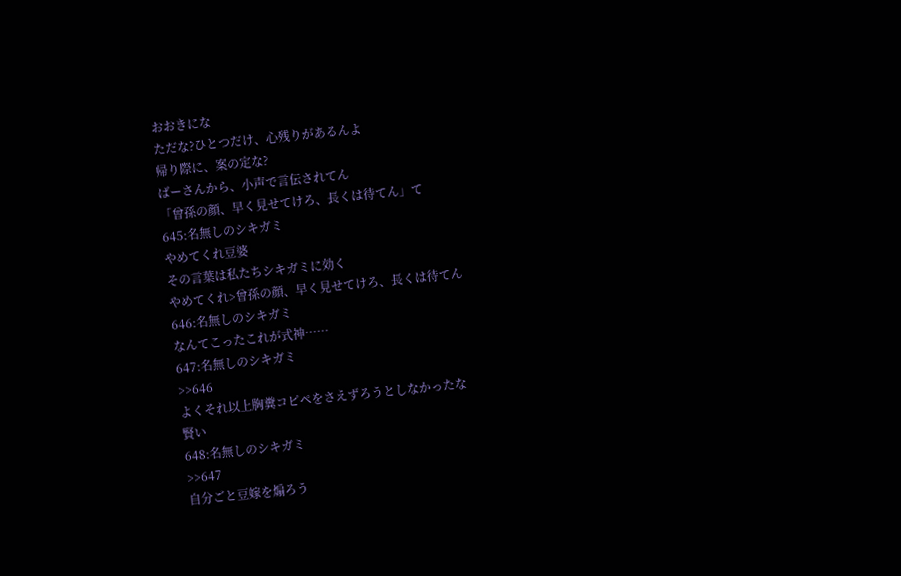おおきにな
ただな?ひとつだけ、心残りがあるんよ
帰り際に、案の定な?
ばーさんから、小声で言伝されてん
「曾孫の顔、早く見せてけろ、長くは待てん」て
645:名無しのシキガミ
やめてくれ豆婆
その言葉は私たちシキガミに効く
やめてくれ>曾孫の顔、早く見せてけろ、長くは待てん
646:名無しのシキガミ
なんてこったこれが式神……
647:名無しのシキガミ
>>646
よくそれ以上胸糞コピペをさえずろうとしなかったな
賢い
648:名無しのシキガミ
>>647
自分ごと豆嫁を煽ろう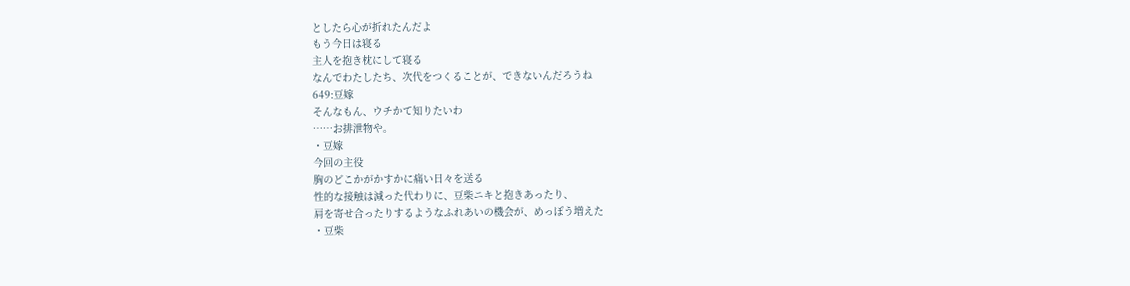としたら心が折れたんだよ
もう今日は寝る
主人を抱き枕にして寝る
なんでわたしたち、次代をつくることが、できないんだろうね
649:豆嫁
そんなもん、ウチかて知りたいわ
……お排泄物や。
・豆嫁
今回の主役
胸のどこかがかすかに痛い日々を送る
性的な接触は減った代わりに、豆柴ニキと抱きあったり、
肩を寄せ合ったりするようなふれあいの機会が、めっぽう増えた
・豆柴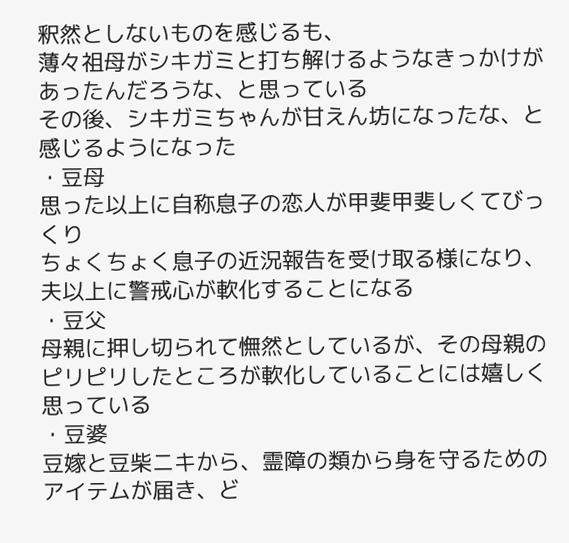釈然としないものを感じるも、
薄々祖母がシキガミと打ち解けるようなきっかけがあったんだろうな、と思っている
その後、シキガミちゃんが甘えん坊になったな、と感じるようになった
・豆母
思った以上に自称息子の恋人が甲斐甲斐しくてびっくり
ちょくちょく息子の近況報告を受け取る様になり、
夫以上に警戒心が軟化することになる
・豆父
母親に押し切られて憮然としているが、その母親のピリピリしたところが軟化していることには嬉しく思っている
・豆婆
豆嫁と豆柴ニキから、霊障の類から身を守るためのアイテムが届き、ど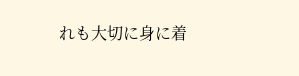れも大切に身に着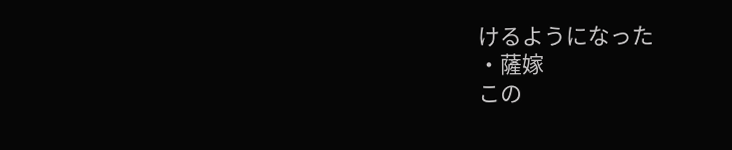けるようになった
・薩嫁
この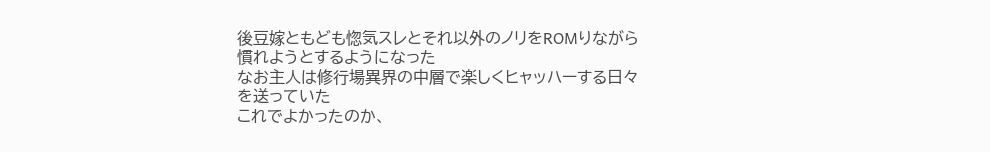後豆嫁ともども惚気スレとそれ以外のノリをROMりながら慣れようとするようになった
なお主人は修行場異界の中層で楽しくヒャッハーする日々を送っていた
これでよかったのか、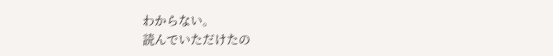わからない。
読んでいただけたの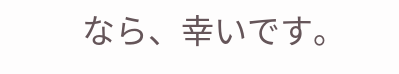なら、幸いです。